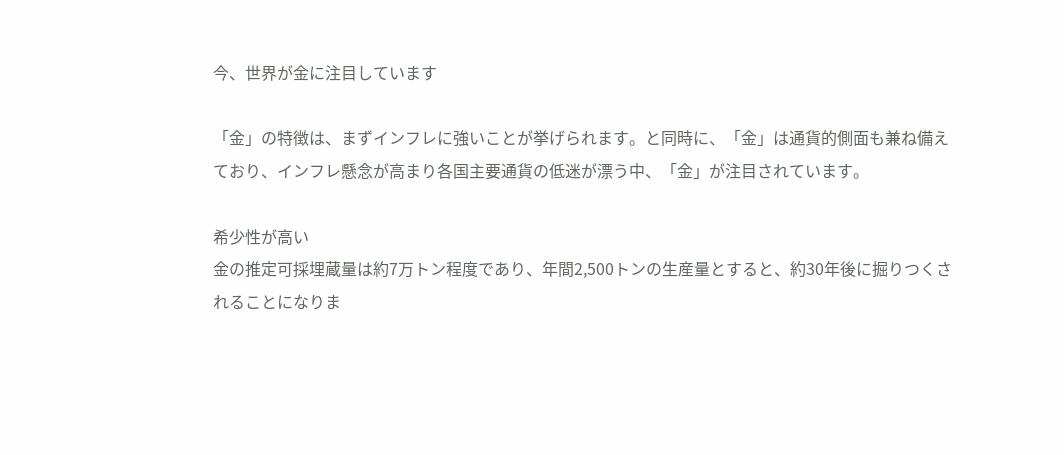今、世界が金に注目しています

「金」の特徴は、まずインフレに強いことが挙げられます。と同時に、「金」は通貨的側面も兼ね備えており、インフレ懸念が高まり各国主要通貨の低迷が漂う中、「金」が注目されています。

希少性が高い
金の推定可採埋蔵量は約7万トン程度であり、年間2,500トンの生産量とすると、約30年後に掘りつくされることになりま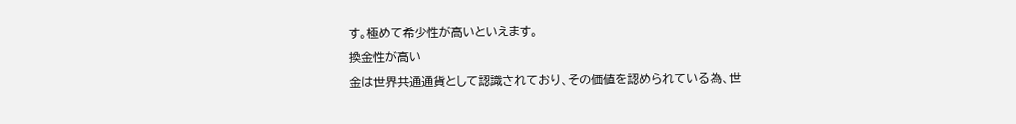す。極めて希少性が高いといえます。
換金性が高い
金は世界共通通貨として認識されており、その価値を認められている為、世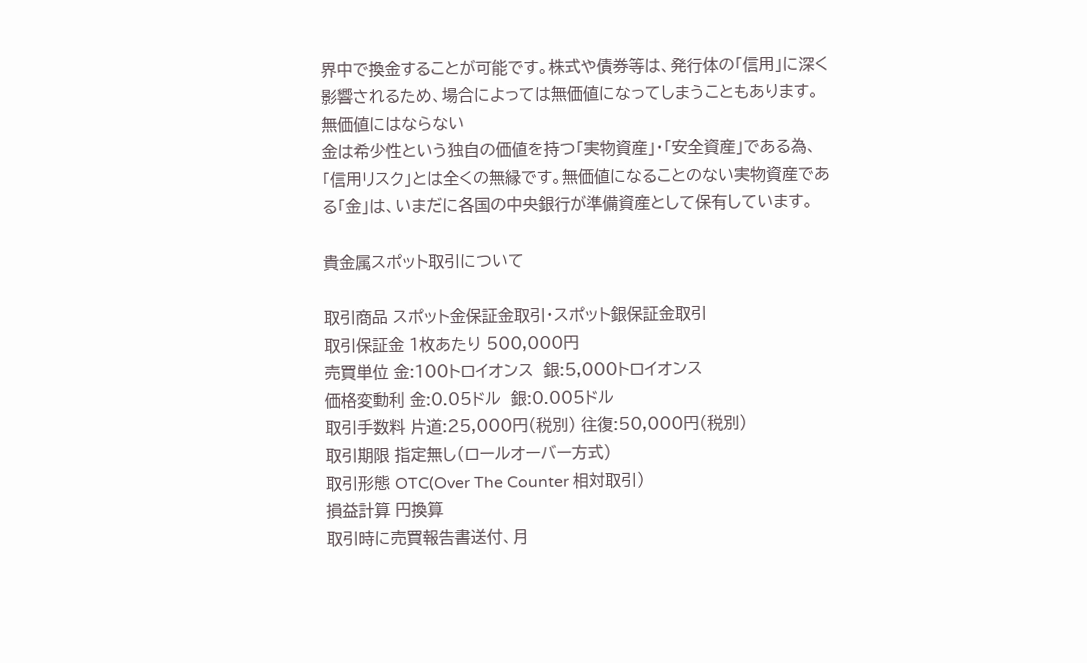界中で換金することが可能です。株式や債券等は、発行体の「信用」に深く影響されるため、場合によっては無価値になってしまうこともあります。
無価値にはならない
金は希少性という独自の価値を持つ「実物資産」・「安全資産」である為、「信用リスク」とは全くの無縁です。無価値になることのない実物資産である「金」は、いまだに各国の中央銀行が準備資産として保有しています。

貴金属スポット取引について

取引商品 スポット金保証金取引・スポット銀保証金取引
取引保証金 1枚あたり 500,000円
売買単位 金:100トロイオンス  銀:5,000トロイオンス
価格変動利 金:0.05ドル  銀:0.005ドル
取引手数料 片道:25,000円(税別) 往復:50,000円(税別)
取引期限 指定無し(ロールオーバー方式)
取引形態 OTC(Over The Counter 相対取引)
損益計算 円換算
取引時に売買報告書送付、月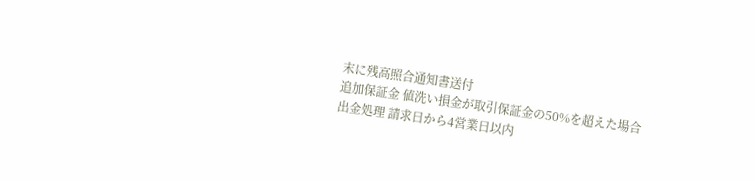末に残高照合通知書送付
追加保証金 値洗い損金が取引保証金の50%を超えた場合
出金処理 請求日から4営業日以内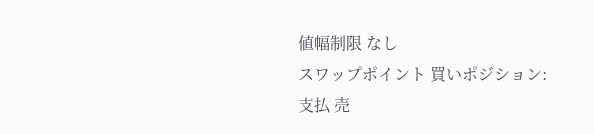値幅制限 なし
スワップポイント 買いポジション:支払 売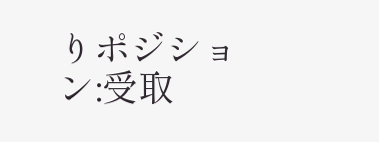りポジション:受取